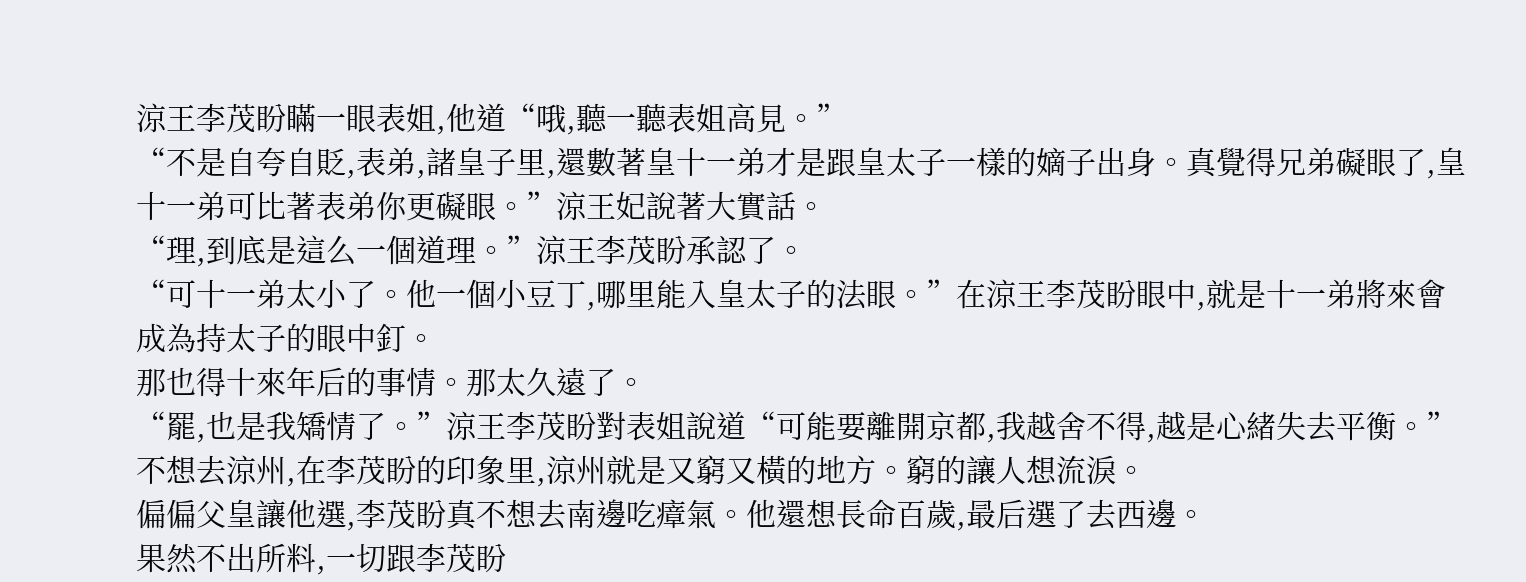涼王李茂盼瞞一眼表姐,他道“哦,聽一聽表姐高見。”
“不是自夸自貶,表弟,諸皇子里,還數著皇十一弟才是跟皇太子一樣的嫡子出身。真覺得兄弟礙眼了,皇十一弟可比著表弟你更礙眼。”涼王妃說著大實話。
“理,到底是這么一個道理。”涼王李茂盼承認了。
“可十一弟太小了。他一個小豆丁,哪里能入皇太子的法眼。”在涼王李茂盼眼中,就是十一弟將來會成為持太子的眼中釘。
那也得十來年后的事情。那太久遠了。
“罷,也是我矯情了。”涼王李茂盼對表姐說道“可能要離開京都,我越舍不得,越是心緒失去平衡。”
不想去涼州,在李茂盼的印象里,涼州就是又窮又橫的地方。窮的讓人想流淚。
偏偏父皇讓他選,李茂盼真不想去南邊吃瘴氣。他還想長命百歲,最后選了去西邊。
果然不出所料,一切跟李茂盼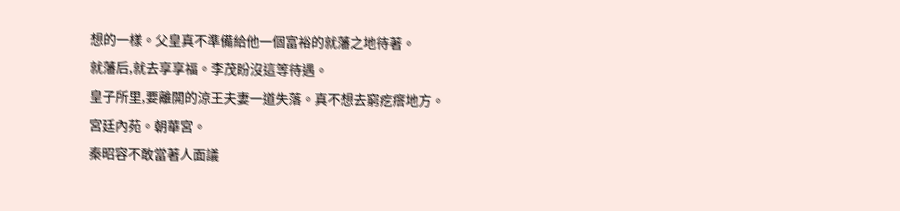想的一樣。父皇真不準備給他一個富裕的就藩之地待著。
就藩后,就去享享福。李茂盼沒這等待遇。
皇子所里,要離開的涼王夫妻一道失落。真不想去窮疙瘩地方。
宮廷內苑。朝華宮。
秦昭容不敢當著人面議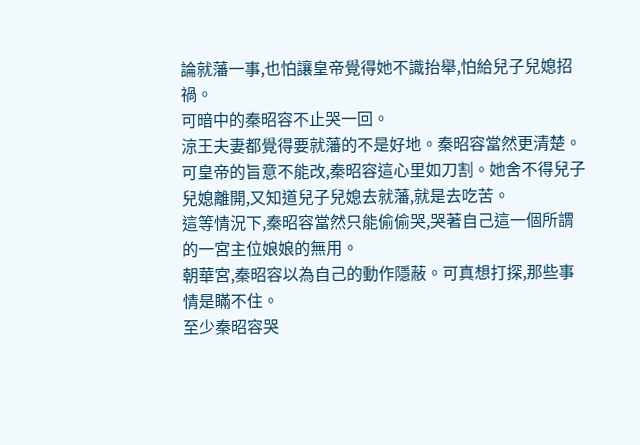論就藩一事,也怕讓皇帝覺得她不識抬舉,怕給兒子兒媳招禍。
可暗中的秦昭容不止哭一回。
涼王夫妻都覺得要就藩的不是好地。秦昭容當然更清楚。
可皇帝的旨意不能改,秦昭容這心里如刀割。她舍不得兒子兒媳離開,又知道兒子兒媳去就藩,就是去吃苦。
這等情況下,秦昭容當然只能偷偷哭,哭著自己這一個所謂的一宮主位娘娘的無用。
朝華宮,秦昭容以為自己的動作隱蔽。可真想打探,那些事情是瞞不住。
至少秦昭容哭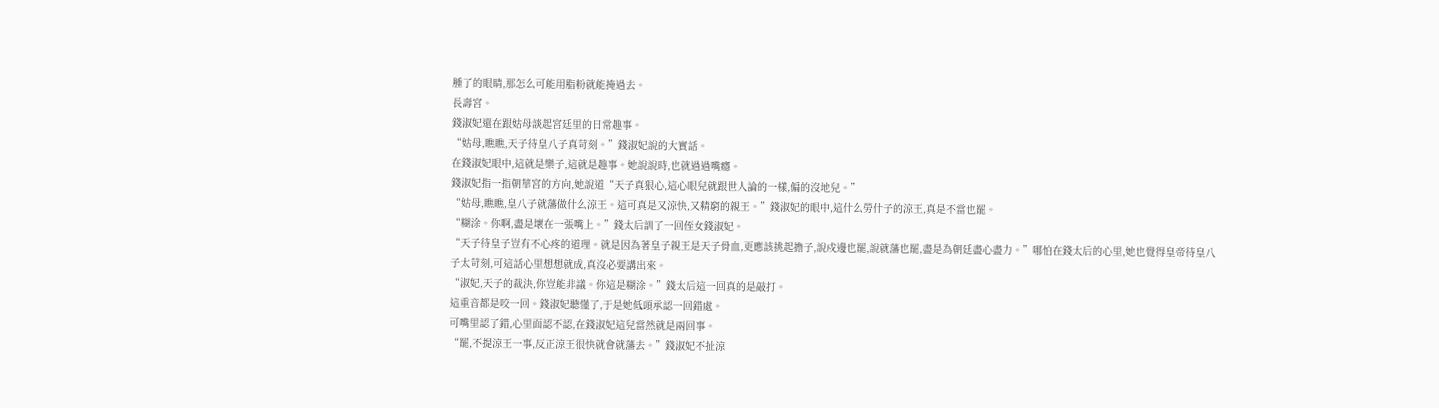腫了的眼睛,那怎么可能用脂粉就能掩過去。
長壽宮。
錢淑妃還在跟姑母談起宮廷里的日常趣事。
“姑母,瞧瞧,天子待皇八子真苛刻。”錢淑妃說的大實話。
在錢淑妃眼中,這就是樂子,這就是趣事。她說說時,也就過過嘴癮。
錢淑妃指一指朝華宮的方向,她說道“天子真狠心,這心眼兒就跟世人論的一樣,偏的沒地兒。”
“姑母,瞧瞧,皇八子就藩做什么涼王。這可真是又涼快,又精窮的親王。”錢淑妃的眼中,這什么勞什子的涼王,真是不當也罷。
“糊涂。你啊,盡是壞在一張嘴上。”錢太后訓了一回侄女錢淑妃。
“天子待皇子豈有不心疼的道理。就是因為著皇子親王是天子骨血,更應該挑起擔子,說戍邊也罷,說就藩也罷,盡是為朝廷盡心盡力。”哪怕在錢太后的心里,她也覺得皇帝待皇八子太苛刻,可這話心里想想就成,真沒必要講出來。
“淑妃,天子的裁決,你豈能非議。你這是糊涂。”錢太后這一回真的是敲打。
這重音都是咬一回。錢淑妃聽懂了,于是她低頭承認一回錯處。
可嘴里認了錯,心里面認不認,在錢淑妃這兒當然就是兩回事。
“罷,不提涼王一事,反正涼王很快就會就藩去。”錢淑妃不扯涼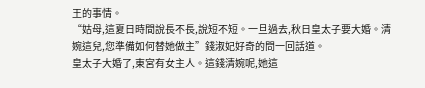王的事情。
“姑母,這夏日時間說長不長,說短不短。一旦過去,秋日皇太子要大婚。清婉這兒,您準備如何替她做主”錢淑妃好奇的問一回話道。
皇太子大婚了,東宮有女主人。這錢清婉呢,她這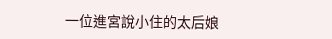一位進宮說小住的太后娘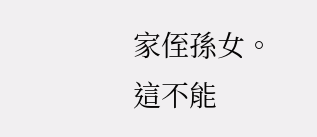家侄孫女。
這不能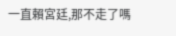一直賴宮廷,那不走了嗎